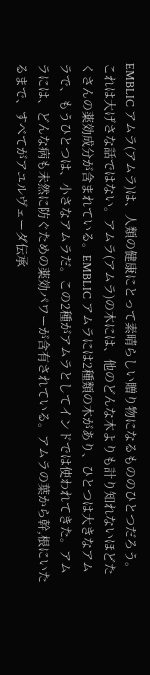EMBLIC アムラ(アムラ)は、人類の健康にとって素晴らしい贈り物になるもののひとつだろう。これは大げさな話ではない。アムラ(アムラ)の木には、他のどんな木よりも計り知れないほどたくさんの薬効成分が含まれている。EMBLIC アムラには2種類の木があり、ひとつは大きなアムラで、もうひとつは、小さなアムラだ。この2種がアムラとしてインドでは使われてきた。アムラには、どんな病も未然に防ぐための薬効パワーが含有されている。アムラの葉から幹,根にいたるまで、すべてがアユルヴェーダ伝承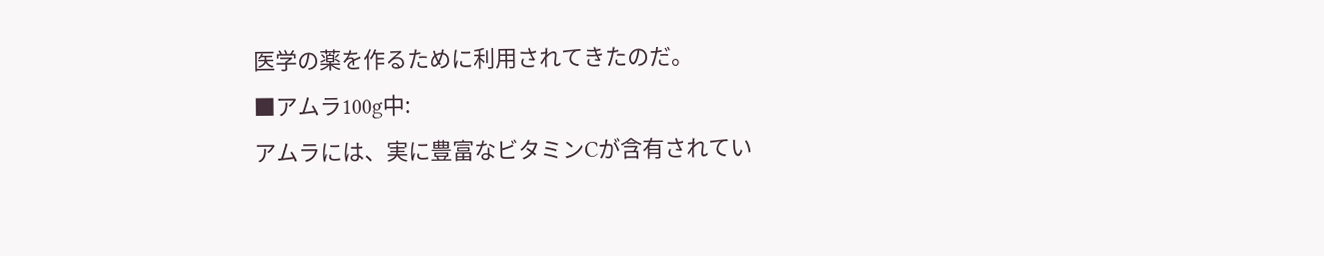医学の薬を作るために利用されてきたのだ。
■アムラ100g中:
アムラには、実に豊富なビタミンCが含有されてい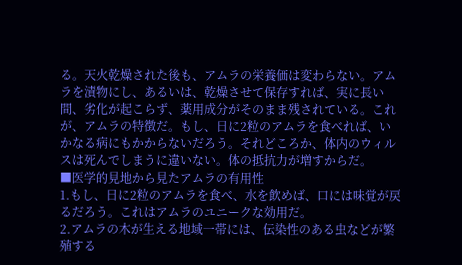る。天火乾燥された後も、アムラの栄養価は変わらない。アムラを漬物にし、あるいは、乾燥させて保存すれば、実に長い間、劣化が起こらず、薬用成分がそのまま残されている。これが、アムラの特徴だ。もし、日に2粒のアムラを食べれば、いかなる病にもかからないだろう。それどころか、体内のウィルスは死んでしまうに違いない。体の抵抗力が増すからだ。
■医学的見地から見たアムラの有用性
1.もし、日に2粒のアムラを食べ、水を飲めば、口には味覚が戻るだろう。これはアムラのユニークな効用だ。
2.アムラの木が生える地域一帯には、伝染性のある虫などが繁殖する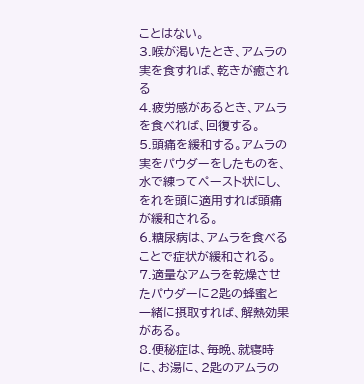ことはない。
3.喉が渇いたとき、アムラの実を食すれば、乾きが癒される
4.疲労感があるとき、アムラを食べれば、回復する。
5.頭痛を緩和する。アムラの実をパウダーをしたものを、水で練ってペースト状にし、をれを頭に適用すれば頭痛が緩和される。
6.糖尿病は、アムラを食べることで症状が緩和される。
7.適量なアムラを乾燥させたパウダーに2匙の蜂蜜と一緒に摂取すれば、解熱効果がある。
8.便秘症は、毎晩、就寝時に、お湯に、2匙のアムラの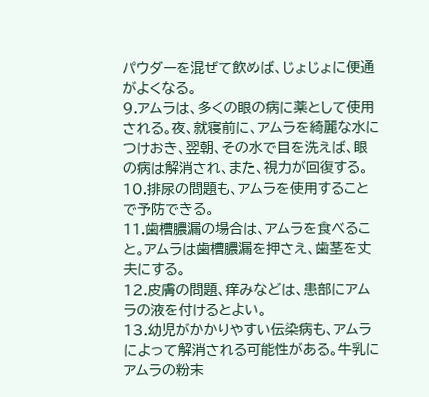パウダーを混ぜて飲めば、じょじょに便通がよくなる。
9.アムラは、多くの眼の病に薬として使用される。夜、就寝前に、アムラを綺麗な水につけおき、翌朝、その水で目を洗えば、眼の病は解消され、また、視力が回復する。
10.排尿の問題も、アムラを使用することで予防できる。
11.歯槽膿漏の場合は、アムラを食べること。アムラは歯槽膿漏を押さえ、歯茎を丈夫にする。
12.皮膚の問題、痒みなどは、患部にアムラの液を付けるとよい。
13.幼児がかかりやすい伝染病も、アムラによって解消される可能性がある。牛乳にアムラの粉末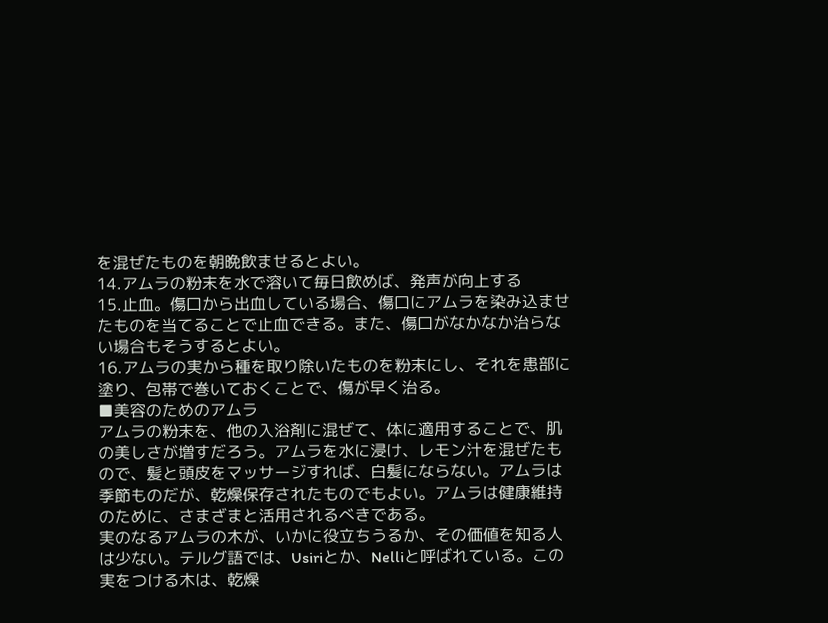を混ぜたものを朝晩飲ませるとよい。
14.アムラの粉末を水で溶いて毎日飲めば、発声が向上する
15.止血。傷口から出血している場合、傷口にアムラを染み込ませたものを当てることで止血できる。また、傷口がなかなか治らない場合もそうするとよい。
16.アムラの実から種を取り除いたものを粉末にし、それを患部に塗り、包帯で巻いておくことで、傷が早く治る。
■美容のためのアムラ
アムラの粉末を、他の入浴剤に混ぜて、体に適用することで、肌の美しさが増すだろう。アムラを水に浸け、レモン汁を混ぜたもので、髪と頭皮をマッサージすれば、白髪にならない。アムラは季節ものだが、乾燥保存されたものでもよい。アムラは健康維持のために、さまざまと活用されるべきである。
実のなるアムラの木が、いかに役立ちうるか、その価値を知る人は少ない。テルグ語では、Usiriとか、Nelliと呼ばれている。この実をつける木は、乾燥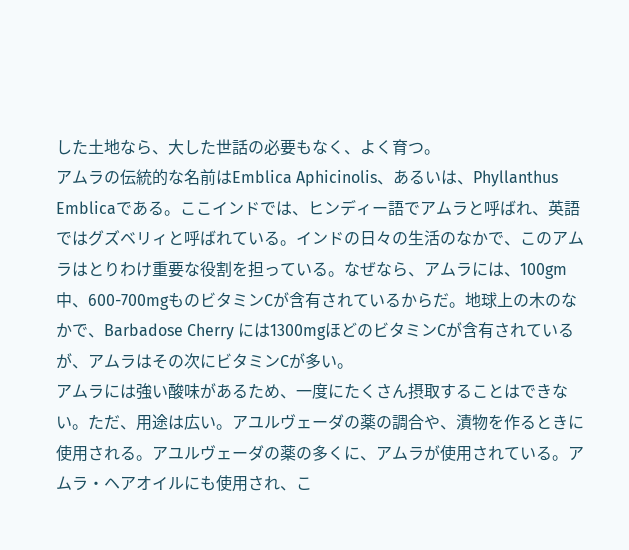した土地なら、大した世話の必要もなく、よく育つ。
アムラの伝統的な名前はEmblica Aphicinolis、あるいは、Phyllanthus Emblicaである。ここインドでは、ヒンディー語でアムラと呼ばれ、英語ではグズベリィと呼ばれている。インドの日々の生活のなかで、このアムラはとりわけ重要な役割を担っている。なぜなら、アムラには、100gm中、600-700mgものビタミンCが含有されているからだ。地球上の木のなかで、Barbadose Cherry には1300mgほどのビタミンCが含有されているが、アムラはその次にビタミンCが多い。
アムラには強い酸味があるため、一度にたくさん摂取することはできない。ただ、用途は広い。アユルヴェーダの薬の調合や、漬物を作るときに使用される。アユルヴェーダの薬の多くに、アムラが使用されている。アムラ・ヘアオイルにも使用され、こ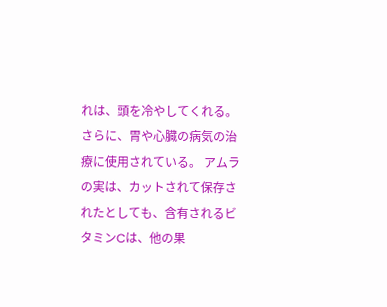れは、頭を冷やしてくれる。さらに、胃や心臓の病気の治療に使用されている。 アムラの実は、カットされて保存されたとしても、含有されるビタミンCは、他の果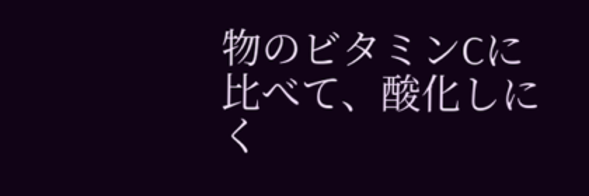物のビタミンCに比べて、酸化しにく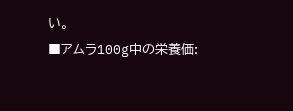い。
■アムラ100g中の栄養価: